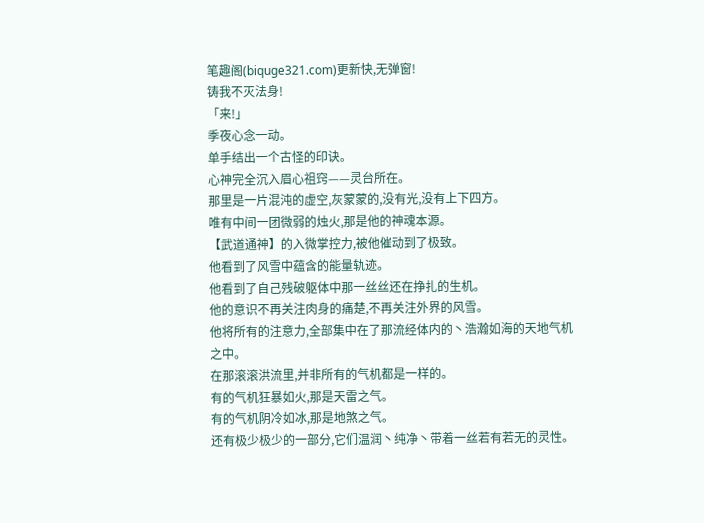笔趣阁(biquge321.com)更新快,无弹窗!
铸我不灭法身!
「来!」
季夜心念一动。
单手结出一个古怪的印诀。
心神完全沉入眉心祖窍——灵台所在。
那里是一片混沌的虚空,灰蒙蒙的,没有光,没有上下四方。
唯有中间一团微弱的烛火,那是他的神魂本源。
【武道通神】的入微掌控力,被他催动到了极致。
他看到了风雪中蕴含的能量轨迹。
他看到了自己残破躯体中那一丝丝还在挣扎的生机。
他的意识不再关注肉身的痛楚,不再关注外界的风雪。
他将所有的注意力,全部集中在了那流经体内的丶浩瀚如海的天地气机之中。
在那滚滚洪流里,并非所有的气机都是一样的。
有的气机狂暴如火,那是天雷之气。
有的气机阴冷如冰,那是地煞之气。
还有极少极少的一部分,它们温润丶纯净丶带着一丝若有若无的灵性。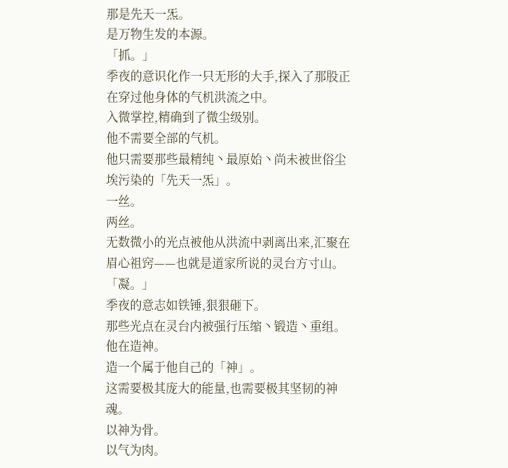那是先天一炁。
是万物生发的本源。
「抓。」
季夜的意识化作一只无形的大手,探入了那股正在穿过他身体的气机洪流之中。
入微掌控,精确到了微尘级别。
他不需要全部的气机。
他只需要那些最精纯丶最原始丶尚未被世俗尘埃污染的「先天一炁」。
一丝。
两丝。
无数微小的光点被他从洪流中剥离出来,汇聚在眉心祖窍——也就是道家所说的灵台方寸山。
「凝。」
季夜的意志如铁锤,狠狠砸下。
那些光点在灵台内被强行压缩丶锻造丶重组。
他在造神。
造一个属于他自己的「神」。
这需要极其庞大的能量,也需要极其坚韧的神魂。
以神为骨。
以气为肉。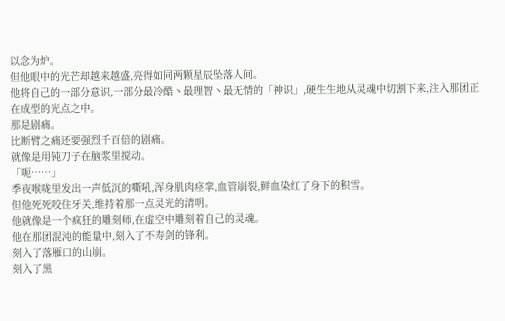以念为炉。
但他眼中的光芒却越来越盛,亮得如同两颗星辰坠落人间。
他将自己的一部分意识,一部分最冷酷丶最理智丶最无情的「神识」,硬生生地从灵魂中切割下来,注入那团正在成型的光点之中。
那是剧痛。
比断臂之痛还要强烈千百倍的剧痛。
就像是用钝刀子在脑浆里搅动。
「呃……」
季夜喉咙里发出一声低沉的嘶吼,浑身肌肉痉挛,血管崩裂,鲜血染红了身下的积雪。
但他死死咬住牙关,维持着那一点灵光的清明。
他就像是一个疯狂的雕刻师,在虚空中雕刻着自己的灵魂。
他在那团混沌的能量中,刻入了不寿剑的锋利。
刻入了落雁口的山崩。
刻入了黑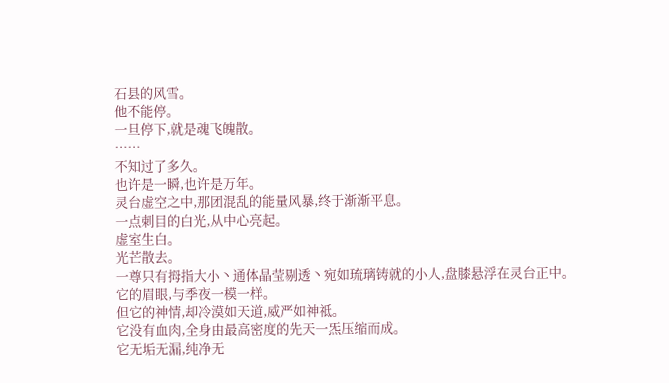石县的风雪。
他不能停。
一旦停下,就是魂飞魄散。
……
不知过了多久。
也许是一瞬,也许是万年。
灵台虚空之中,那团混乱的能量风暴,终于渐渐平息。
一点刺目的白光,从中心亮起。
虚室生白。
光芒散去。
一尊只有拇指大小丶通体晶莹剔透丶宛如琉璃铸就的小人,盘膝悬浮在灵台正中。
它的眉眼,与季夜一模一样。
但它的神情,却冷漠如天道,威严如神祗。
它没有血肉,全身由最高密度的先天一炁压缩而成。
它无垢无漏,纯净无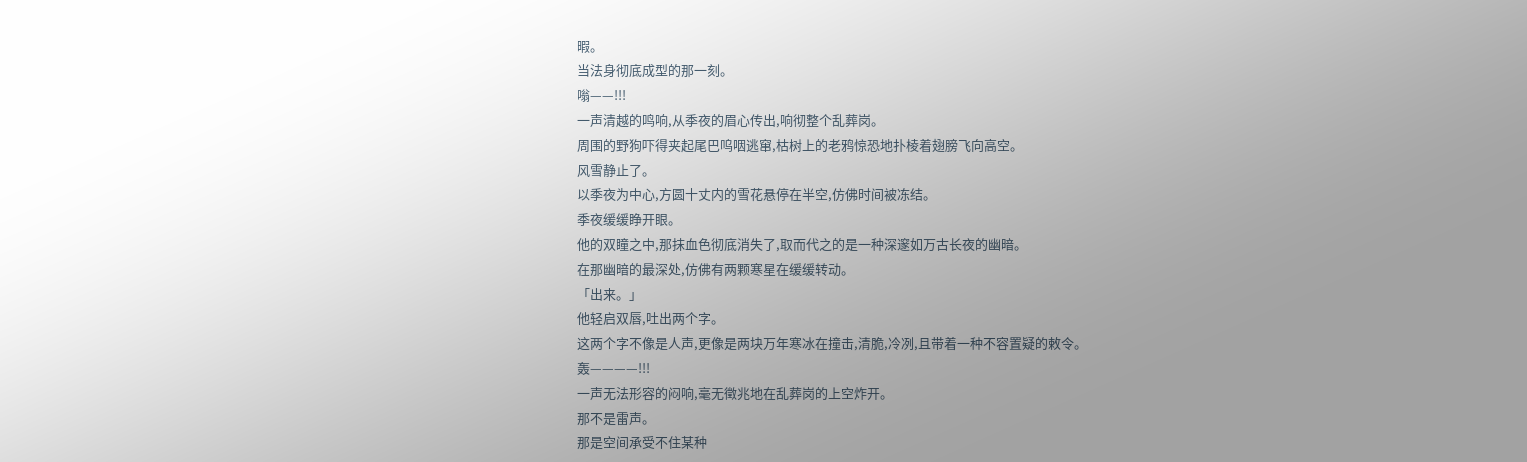暇。
当法身彻底成型的那一刻。
嗡——!!!
一声清越的鸣响,从季夜的眉心传出,响彻整个乱葬岗。
周围的野狗吓得夹起尾巴呜咽逃窜,枯树上的老鸦惊恐地扑棱着翅膀飞向高空。
风雪静止了。
以季夜为中心,方圆十丈内的雪花悬停在半空,仿佛时间被冻结。
季夜缓缓睁开眼。
他的双瞳之中,那抹血色彻底消失了,取而代之的是一种深邃如万古长夜的幽暗。
在那幽暗的最深处,仿佛有两颗寒星在缓缓转动。
「出来。」
他轻启双唇,吐出两个字。
这两个字不像是人声,更像是两块万年寒冰在撞击,清脆,冷冽,且带着一种不容置疑的敕令。
轰————!!!
一声无法形容的闷响,毫无徵兆地在乱葬岗的上空炸开。
那不是雷声。
那是空间承受不住某种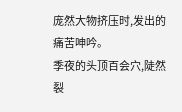庞然大物挤压时,发出的痛苦呻吟。
季夜的头顶百会穴,陡然裂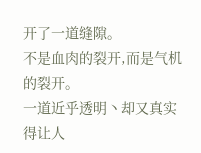开了一道缝隙。
不是血肉的裂开,而是气机的裂开。
一道近乎透明丶却又真实得让人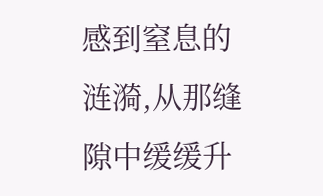感到窒息的涟漪,从那缝隙中缓缓升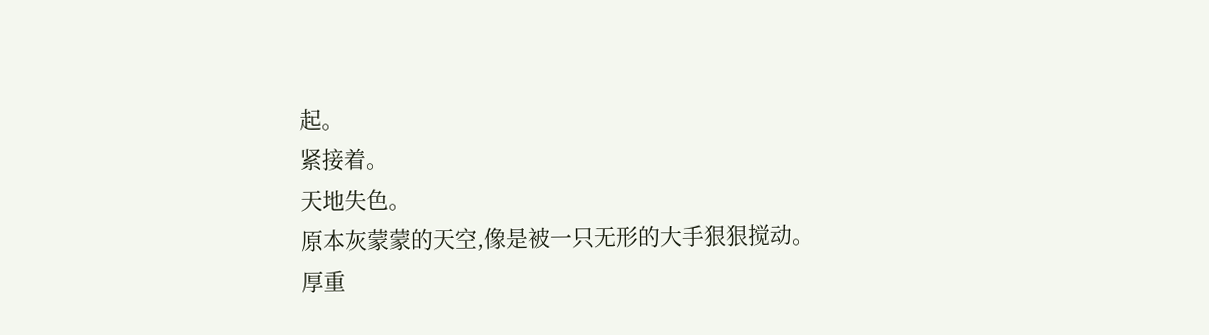起。
紧接着。
天地失色。
原本灰蒙蒙的天空,像是被一只无形的大手狠狠搅动。
厚重